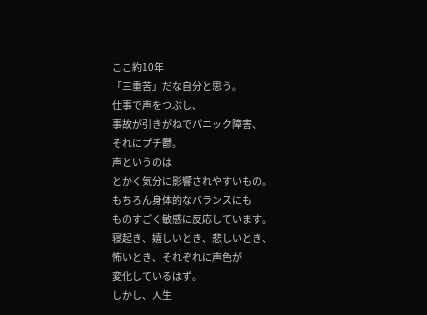ここ約10年
「三重苦」だな自分と思う。
仕事で声をつぶし、
事故が引きがねでパニック障害、
それにプチ鬱。
声というのは
とかく気分に影響されやすいもの。
もちろん身体的なバランスにも
ものすごく敏感に反応しています。
寝起き、嬉しいとき、悲しいとき、
怖いとき、それぞれに声色が
変化しているはず。
しかし、人生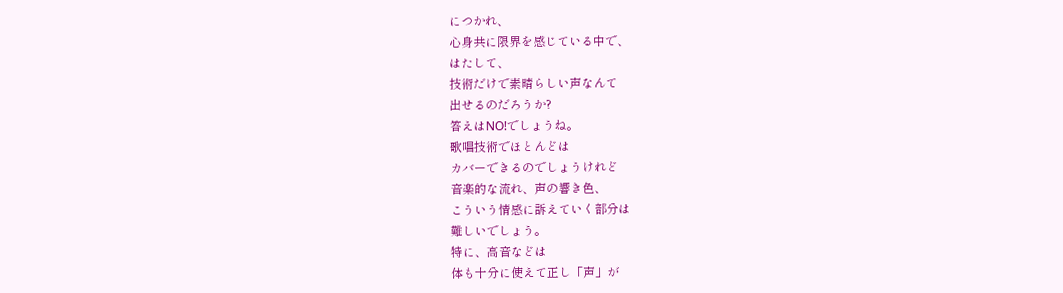につかれ、
心身共に限界を感じている中で、
はたして、
技術だけで素晴らしい声なんて
出せるのだろうか?
答えはNO!でしょうね。
歌唱技術でほとんどは
カバーできるのでしょうけれど
音楽的な流れ、声の響き色、
こういう情感に訴えていく部分は
難しいでしょう。
特に、高音などは
体も十分に使えて正し「声」が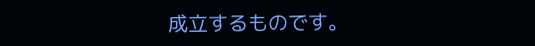成立するものです。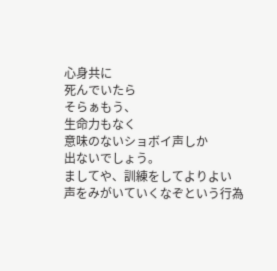心身共に
死んでいたら
そらぁもう、
生命力もなく
意味のないショボイ声しか
出ないでしょう。
ましてや、訓練をしてよりよい
声をみがいていくなぞという行為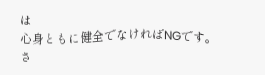は
心身ともに健全でなければNGです。
さ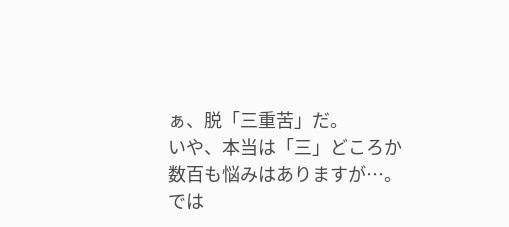ぁ、脱「三重苦」だ。
いや、本当は「三」どころか
数百も悩みはありますが…。
では